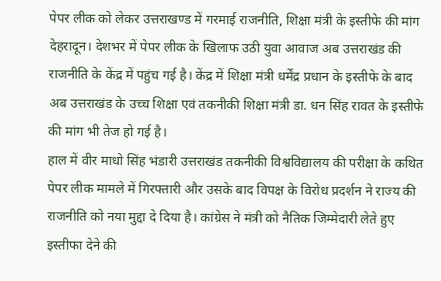पेपर लीक को लेकर उत्तराखण्ड में गरमाई राजनीति, शिक्षा मंत्री के इस्तीफे की मांग
देहरादून। देशभर में पेपर लीक के खिलाफ उठी युवा आवाज अब उत्तराखंड की राजनीति के केंद्र में पहुंच गई है। केंद्र में शिक्षा मंत्री धर्मेंद्र प्रधान के इस्तीफे के बाद अब उत्तराखंड के उच्च शिक्षा एवं तकनीकी शिक्षा मंत्री डा. धन सिंह रावत के इस्तीफे की मांग भी तेज हो गई है।
हाल में वीर माधो सिंह भंडारी उत्तराखंड तकनीकी विश्वविद्यालय की परीक्षा के कथित पेपर लीक मामले में गिरफ्तारी और उसके बाद विपक्ष के विरोध प्रदर्शन ने राज्य की राजनीति को नया मुद्दा दे दिया है। कांग्रेस ने मंत्री को नैतिक जिम्मेदारी लेते हुए इस्तीफा देने की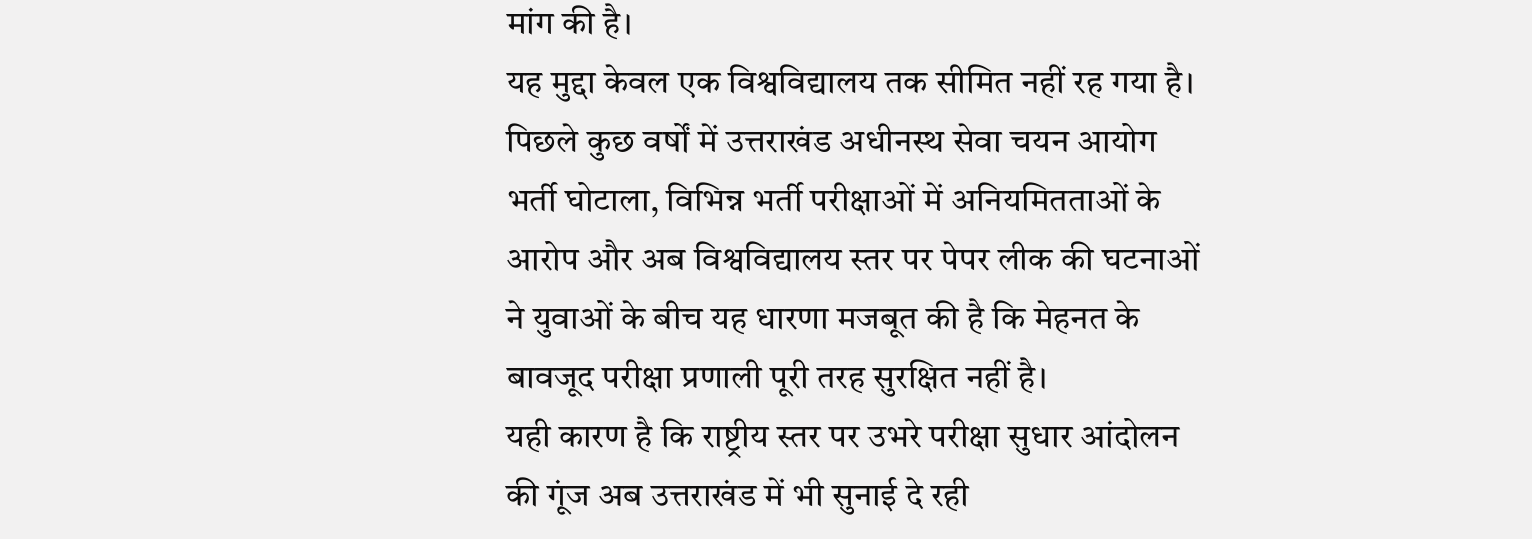मांग की है।
यह मुद्दा केवल एक विश्वविद्यालय तक सीमित नहीं रह गया है। पिछले कुछ वर्षों में उत्तराखंड अधीनस्थ सेवा चयन आयोग भर्ती घोटाला, विभिन्न भर्ती परीक्षाओं में अनियमितताओं के आरोप और अब विश्वविद्यालय स्तर पर पेपर लीक की घटनाओं ने युवाओं के बीच यह धारणा मजबूत की है कि मेहनत के बावजूद परीक्षा प्रणाली पूरी तरह सुरक्षित नहीं है।
यही कारण है कि राष्ट्रीय स्तर पर उभरे परीक्षा सुधार आंदोलन की गूंज अब उत्तराखंड में भी सुनाई दे रही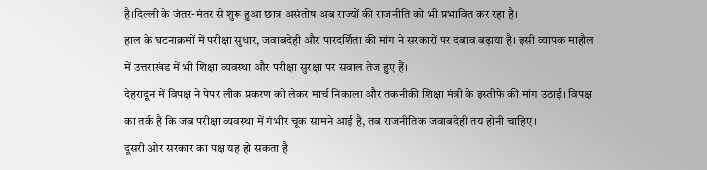है।दिल्ली के जंतर-मंतर से शुरू हुआ छात्र असंतोष अब राज्यों की राजनीति को भी प्रभावित कर रहा है।
हाल के घटनाक्रमों में परीक्षा सुधार, जवाबदेही और पारदर्शिता की मांग ने सरकारों पर दबाव बढ़ाया है। इसी व्यापक माहौल में उत्तराखंड में भी शिक्षा व्यवस्था और परीक्षा सुरक्षा पर सवाल तेज हुए हैं।
देहरादून में विपक्ष ने पेपर लीक प्रकरण को लेकर मार्च निकाला और तकनीकी शिक्षा मंत्री के इस्तीफे की मांग उठाई। विपक्ष का तर्क है कि जब परीक्षा व्यवस्था में गंभीर चूक सामने आई है, तब राजनीतिक जवाबदेही तय होनी चाहिए।
दूसरी ओर सरकार का पक्ष यह हो सकता है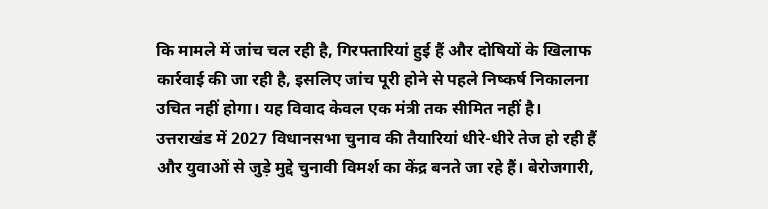कि मामले में जांच चल रही है, गिरफ्तारियां हुई हैं और दोषियों के खिलाफ कार्रवाई की जा रही है, इसलिए जांच पूरी होने से पहले निष्कर्ष निकालना उचित नहीं होगा। यह विवाद केवल एक मंत्री तक सीमित नहीं है।
उत्तराखंड में 2027 विधानसभा चुनाव की तैयारियां धीरे-धीरे तेज हो रही हैं और युवाओं से जुड़े मुद्दे चुनावी विमर्श का केंद्र बनते जा रहे हैं। बेरोजगारी,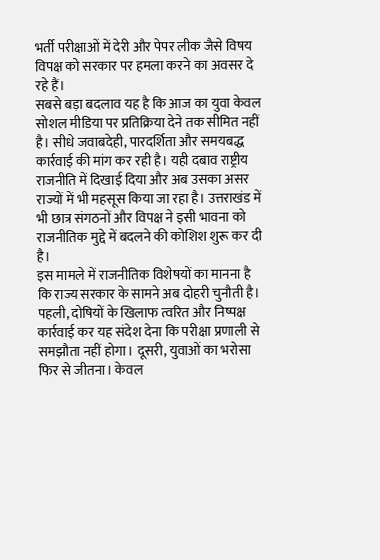भर्ती परीक्षाओं में देरी और पेपर लीक जैसे विषय विपक्ष को सरकार पर हमला करने का अवसर दे रहे हैं।
सबसे बड़ा बदलाव यह है कि आज का युवा केवल सोशल मीडिया पर प्रतिक्रिया देने तक सीमित नहीं है। सीधे जवाबदेही, पारदर्शिता और समयबद्ध कार्रवाई की मांग कर रही है। यही दबाव राष्ट्रीय राजनीति में दिखाई दिया और अब उसका असर राज्यों में भी महसूस किया जा रहा है। उत्तराखंड में भी छात्र संगठनों और विपक्ष ने इसी भावना को राजनीतिक मुद्दे में बदलने की कोशिश शुरू कर दी है।
इस मामले में राजनीतिक विशेषयों का मानना है कि राज्य सरकार के सामने अब दोहरी चुनौती है। पहली, दोषियों के खिलाफ त्वरित और निष्पक्ष कार्रवाई कर यह संदेश देना कि परीक्षा प्रणाली से समझौता नहीं होगा। दूसरी, युवाओं का भरोसा फिर से जीतना। केवल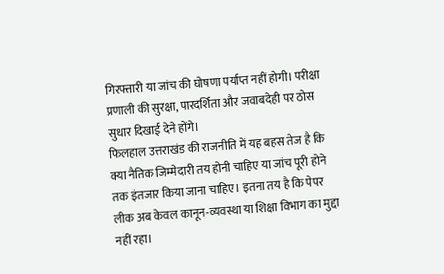गिरफ्तारी या जांच की घोषणा पर्याप्त नहीं होगी। परीक्षा प्रणाली की सुरक्षा, पारदर्शिता और जवाबदेही पर ठोस सुधार दिखाई देने होंगे।
फिलहाल उत्तराखंड की राजनीति में यह बहस तेज है कि क्या नैतिक जिम्मेदारी तय होनी चाहिए या जांच पूरी होने तक इंतजार किया जाना चाहिए। इतना तय है कि पेपर लीक अब केवल कानून-व्यवस्था या शिक्षा विभाग का मुद्दा नहीं रहा।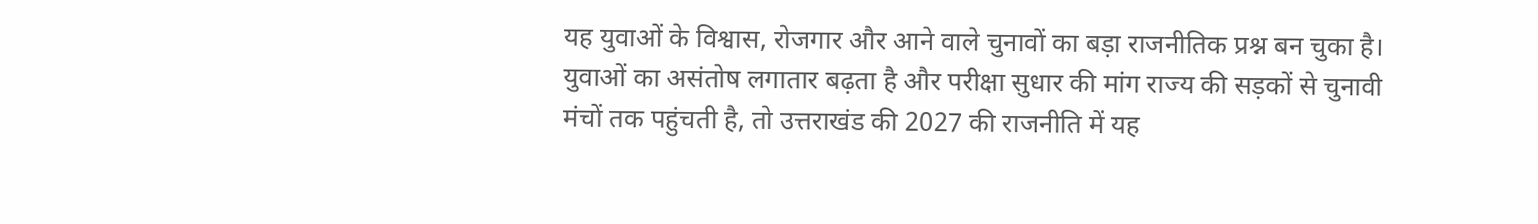यह युवाओं के विश्वास, रोजगार और आने वाले चुनावों का बड़ा राजनीतिक प्रश्न बन चुका है। युवाओं का असंतोष लगातार बढ़ता है और परीक्षा सुधार की मांग राज्य की सड़कों से चुनावी मंचों तक पहुंचती है, तो उत्तराखंड की 2027 की राजनीति में यह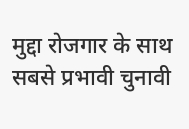मुद्दा रोजगार के साथ सबसे प्रभावी चुनावी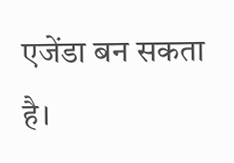एजेंडा बन सकता है।